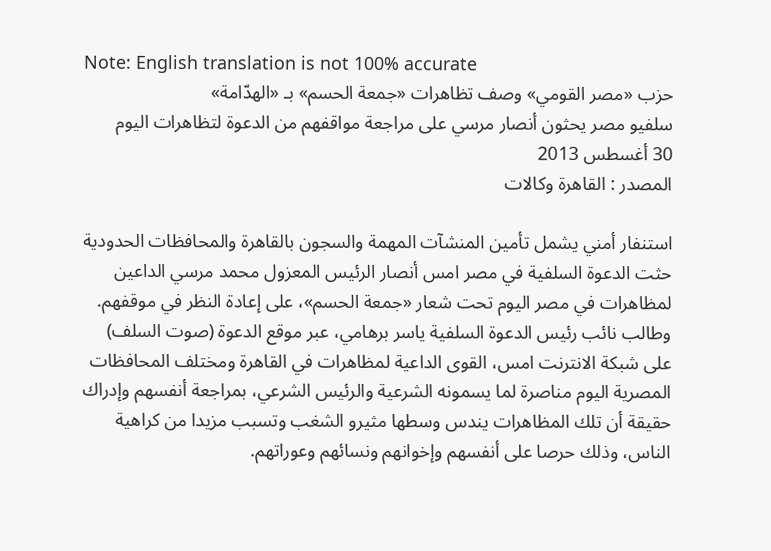Note: English translation is not 100% accurate
حزب «مصر القومي» وصف تظاهرات «جمعة الحسم» بـ «الهدّامة»
سلفيو مصر يحثون أنصار مرسي على مراجعة مواقفهم من الدعوة لتظاهرات اليوم
30 أغسطس 2013
المصدر : القاهرة وكالات

استنفار أمني يشمل تأمين المنشآت المهمة والسجون بالقاهرة والمحافظات الحدودية حثت الدعوة السلفية في مصر امس أنصار الرئيس المعزول محمد مرسي الداعين لمظاهرات في مصر اليوم تحت شعار «جمعة الحسم»، على إعادة النظر في موقفهم. وطالب نائب رئيس الدعوة السلفية ياسر برهامي، عبر موقع الدعوة (صوت السلف) على شبكة الانترنت امس، القوى الداعية لمظاهرات في القاهرة ومختلف المحافظات المصرية اليوم مناصرة لما يسمونه الشرعية والرئيس الشرعي، بمراجعة أنفسهم وإدراك حقيقة أن تلك المظاهرات يندس وسطها مثيرو الشغب وتسبب مزيدا من كراهية الناس، وذلك حرصا على أنفسهم وإخوانهم ونسائهم وعوراتهم.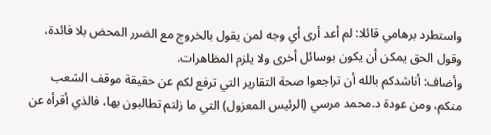واستطرد برهامي قائلا: لم أعد أرى أي وجه لمن يقول بالخروج مع الضرر المحض بلا فائدة، وقول الحق يمكن أن يكون بوسائل أخرى ولا يلزم المظاهرات.
وأضاف: أناشدكم بالله أن تراجعوا صحة التقارير التي ترفع لكم عن حقيقة موقف الشعب منكم، ومن عودة د.محمد مرسي (الرئيس المعزول) التي ما زلتم تطالبون بها، فالذي أقرأه عن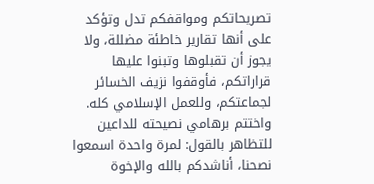تصريحاتكم ومواقفكم تدل وتؤكد على أنها تقارير خاطئة مضللة، ولا يجوز أن تقبلوها وتبنوا عليها قراراتكم، فأوقفوا نزيف الخسائر لجماعتكم، وللعمل الإسلامي كله.
واختتم برهامي نصيحته للداعين للتظاهر بالقول: لمرة واحدة اسمعوا نصحنا، أناشدكم بالله والإخوة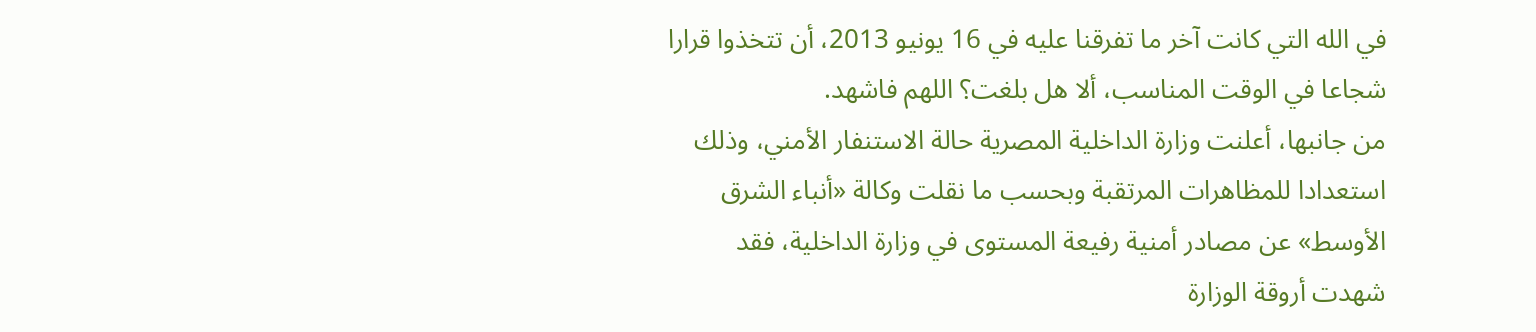في الله التي كانت آخر ما تفرقنا عليه في 16 يونيو 2013، أن تتخذوا قرارا شجاعا في الوقت المناسب، ألا هل بلغت؟ اللهم فاشهد.
من جانبها، أعلنت وزارة الداخلية المصرية حالة الاستنفار الأمني، وذلك استعدادا للمظاهرات المرتقبة وبحسب ما نقلت وكالة «أنباء الشرق الأوسط» عن مصادر أمنية رفيعة المستوى في وزارة الداخلية، فقد شهدت أروقة الوزارة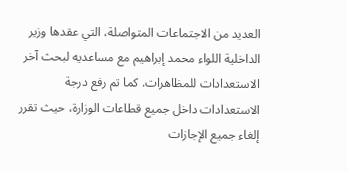العديد من الاجتماعات المتواصلة، التي عقدها وزير الداخلية اللواء محمد إبراهيم مع مساعديه لبحث آخر الاستعدادات للمظاهرات. كما تم رفع درجة الاستعدادات داخل جميع قطاعات الوزارة، حيث تقرر إلغاء جميع الإجازات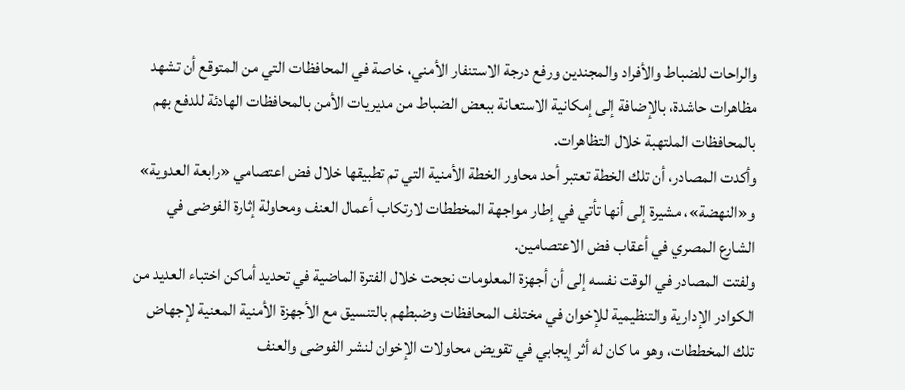والراحات للضباط والأفراد والمجندين ورفع درجة الاستنفار الأمني، خاصة في المحافظات التي من المتوقع أن تشهد مظاهرات حاشدة، بالإضافة إلى إمكانية الاستعانة ببعض الضباط من مديريات الأمن بالمحافظات الهادئة للدفع بهم بالمحافظات الملتهبة خلال التظاهرات.
وأكدت المصادر، أن تلك الخطة تعتبر أحد محاور الخطة الأمنية التي تم تطبيقها خلال فض اعتصامي «رابعة العدوية» و«النهضة»، مشيرة إلى أنها تأتي في إطار مواجهة المخططات لارتكاب أعمال العنف ومحاولة إثارة الفوضى في الشارع المصري في أعقاب فض الاعتصامين.
ولفتت المصادر في الوقت نفسه إلى أن أجهزة المعلومات نجحت خلال الفترة الماضية في تحديد أماكن اختباء العديد من الكوادر الإدارية والتنظيمية للإخوان في مختلف المحافظات وضبطهم بالتنسيق مع الأجهزة الأمنية المعنية لإجهاض تلك المخططات، وهو ما كان له أثر إيجابي في تقويض محاولات الإخوان لنشر الفوضى والعنف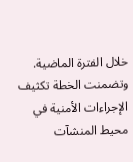خلال الفترة الماضية.
وتضمنت الخطة تكثيف الإجراءات الأمنية في محيط المنشآت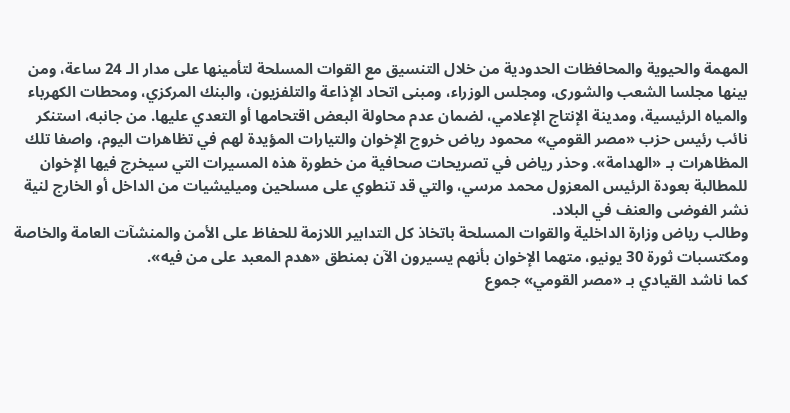المهمة والحيوية والمحافظات الحدودية من خلال التنسيق مع القوات المسلحة لتأمينها على مدار الـ 24 ساعة، ومن بينها مجلسا الشعب والشورى، ومجلس الوزراء، ومبنى اتحاد الإذاعة والتلفزيون، والبنك المركزي، ومحطات الكهرباء والمياه الرئيسية، ومدينة الإنتاج الإعلامي، لضمان عدم محاولة البعض اقتحامها أو التعدي عليها. من جانبه، استنكر نائب رئيس حزب «مصر القومي» محمود رياض خروج الإخوان والتيارات المؤيدة لهم في تظاهرات اليوم، واصفا تلك المظاهرات بـ «الهدامة». وحذر رياض في تصريحات صحافية من خطورة هذه المسيرات التي سيخرج فيها الإخوان للمطالبة بعودة الرئيس المعزول محمد مرسي، والتي قد تنطوي على مسلحين وميليشيات من الداخل أو الخارج لنية نشر الفوضى والعنف في البلاد.
وطالب رياض وزارة الداخلية والقوات المسلحة باتخاذ كل التدابير اللازمة للحفاظ على الأمن والمنشآت العامة والخاصة ومكتسبات ثورة 30 يونيو، متهما الإخوان بأنهم يسيرون الآن بمنطق «هدم المعبد على من فيه».
كما ناشد القيادي بـ «مصر القومي» جموع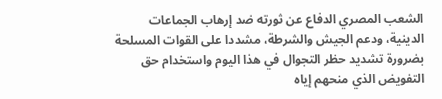الشعب المصري الدفاع عن ثورته ضد إرهاب الجماعات الدينية، ودعم الجيش والشرطة، مشددا على القوات المسلحة بضرورة تشديد حظر التجوال في هذا اليوم واستخدام حق التفويض الذي منحهم إياه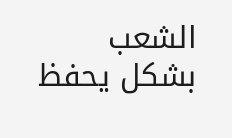الشعب بشكل يحفظ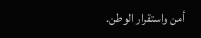أمن واستقرار الوطن.